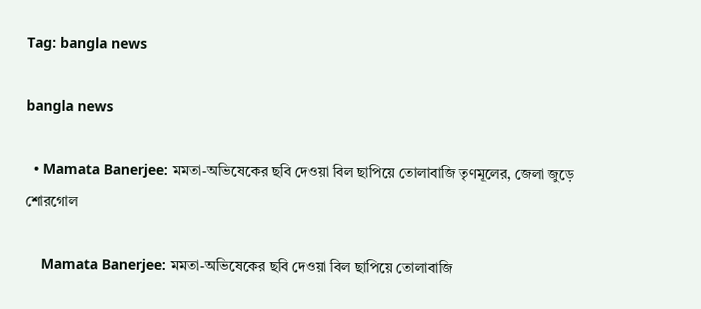Tag: bangla news

bangla news

  • Mamata Banerjee: মমতা-অভিষেকের ছবি দেওয়া বিল ছাপিয়ে তোলাবাজি তৃণমূলের, জেলা জুড়ে শোরগোল

    Mamata Banerjee: মমতা-অভিষেকের ছবি দেওয়া বিল ছাপিয়ে তোলাবাজি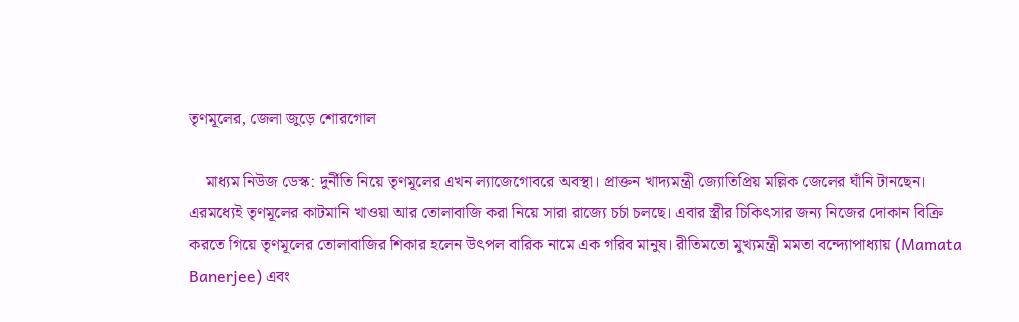তৃণমূলের, জেলা জুড়ে শোরগোল

    মাধ্যম নিউজ ডেস্ক: দুর্নীতি নিয়ে তৃণমূলের এখন ল্যাজেগোবরে অবস্থা। প্রাক্তন খাদ্যমন্ত্রী জ্যোতিপ্রিয় মল্লিক জেলের ঘাঁনি টানছেন। এরমধ্যেই তৃণমূলের কাটমানি খাওয়া আর তোলাবাজি করা নিয়ে সারা রাজ্যে চর্চা চলছে। এবার স্ত্রীর চিকিৎসার জন্য নিজের দোকান বিক্রি করতে গিয়ে তৃণমূলের তোলাবাজির শিকার হলেন উৎপল বারিক নামে এক গরিব মানুষ। রীতিমতো মুখ্যমন্ত্রী মমতা বন্দ্যোপাধ্যায় (Mamata Banerjee) এবং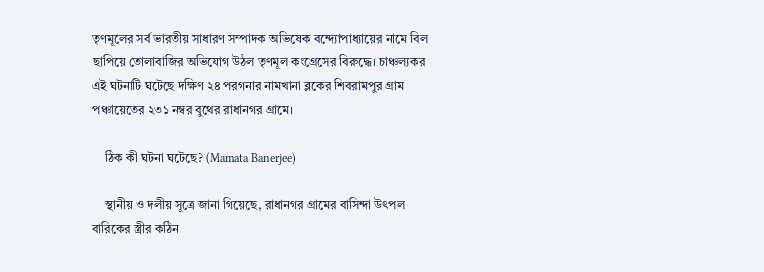তৃণমূলের সর্ব ভারতীয় সাধারণ সম্পাদক অভিষেক বন্দ্যোপাধ্যায়ের নামে বিল ছাপিয়ে তোলাবাজির অভিযোগ উঠল তৃণমূল কংগ্রেসের বিরুদ্ধে। চাঞ্চল্যকর এই ঘটনাটি ঘটেছে দক্ষিণ ২৪ পরগনার নামখানা ব্লকের শিবরামপুর গ্রাম পঞ্চায়েতের ২৩১ নম্বর বুথের রাধানগর গ্রামে।

    ঠিক কী ঘটনা ঘটেছে? (Mamata Banerjee)

    স্থানীয় ও দলীয় সূত্রে জানা গিয়েছে, রাধানগর গ্রামের বাসিন্দা উৎপল বারিকের স্ত্রীর কঠিন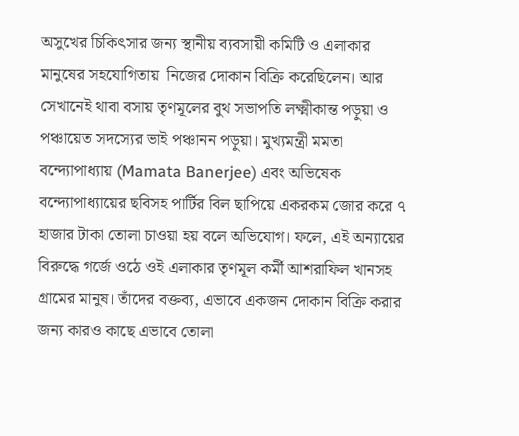অসুখের চিকিৎসার জন্য স্থানীয় ব্যবসায়ী কমিটি ও এলাকার মানুষের সহযোগিতায়  নিজের দোকান বিক্রি করেছিলেন। আর সেখানেই থাবা বসায় তৃণমূলের বুথ সভাপতি লক্ষ্মীকান্ত পড়ুয়া ও পঞ্চায়েত সদস্যের ভাই পঞ্চানন পড়ুয়া। মুখ্যমন্ত্রী মমতা বন্দ্যোপাধ্যায় (Mamata Banerjee) এবং অভিষেক বন্দ্যোপাধ্যায়ের ছবিসহ পার্টির বিল ছাপিয়ে একরকম জোর করে ৭ হাজার টাকা তোলা চাওয়া হয় বলে অভিযোগ। ফলে, এই অন্যায়ের বিরুদ্ধে গর্জে ওঠে ওই এলাকার তৃণমূল কর্মী আশরাফিল খানসহ গ্রামের মানুষ। তাঁদের বক্তব্য, এভাবে একজন দোকান বিক্রি করার জন্য কারও কাছে এভাবে তোলা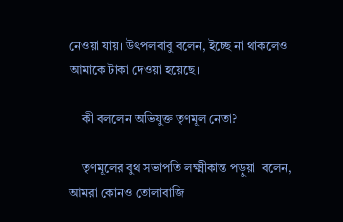নেওয়া যায়। উৎপলবাবু বলেন, ইচ্ছে না থাকলেও আমাকে টাকা দেওয়া হয়েছে।

    কী বললেন অভিযুক্ত তৃণমূল নেতা?

    তৃণমূলের বুথ সভাপতি লক্ষ্মীকান্ত পড়ুয়া  বলেন, আমরা কোনও তোলাবাজি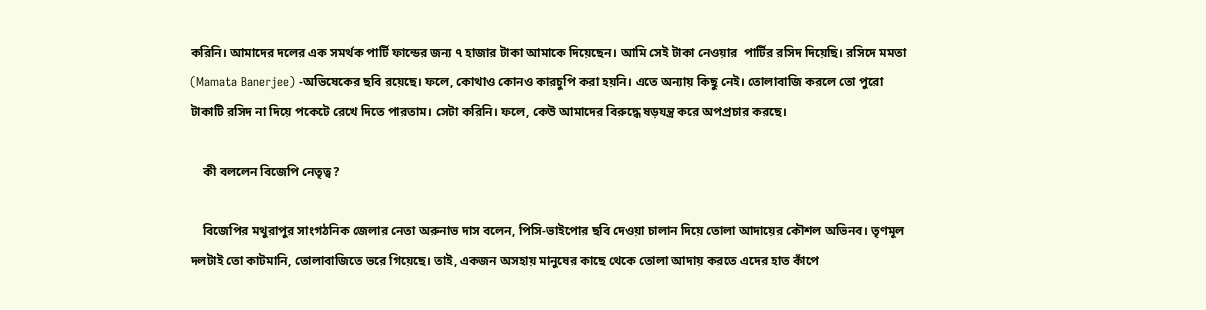করিনি। আমাদের দলের এক সমর্থক পার্টি ফান্ডের জন্য ৭ হাজার টাকা আমাকে দিয়েছেন। আমি সেই টাকা নেওয়ার  পার্টির রসিদ দিয়েছি। রসিদে মমতা (Mamata Banerjee) -অভিষেকের ছবি রয়েছে। ফলে, কোথাও কোনও কারচুপি করা হয়নি। এতে অন্যায় কিছু নেই। তোলাবাজি করলে তো পুরো টাকাটি রসিদ না দিয়ে পকেটে রেখে দিতে পারতাম। সেটা করিনি। ফলে, কেউ আমাদের বিরুদ্ধে ষড়যন্ত্র করে অপপ্রচার করছে।

    কী বললেন বিজেপি নেতৃত্ব?

    বিজেপির মথুরাপুর সাংগঠনিক জেলার নেতা অরুনাভ দাস বলেন, পিসি-ভাইপোর ছবি দেওয়া চালান দিয়ে তোলা আদায়ের কৌশল অভিনব। তৃণমূল দলটাই তো কাটমানি, তোলাবাজিতে ভরে গিয়েছে। তাই, একজন অসহায় মানুষের কাছে থেকে তোলা আদায় করতে এদের হাত কাঁপে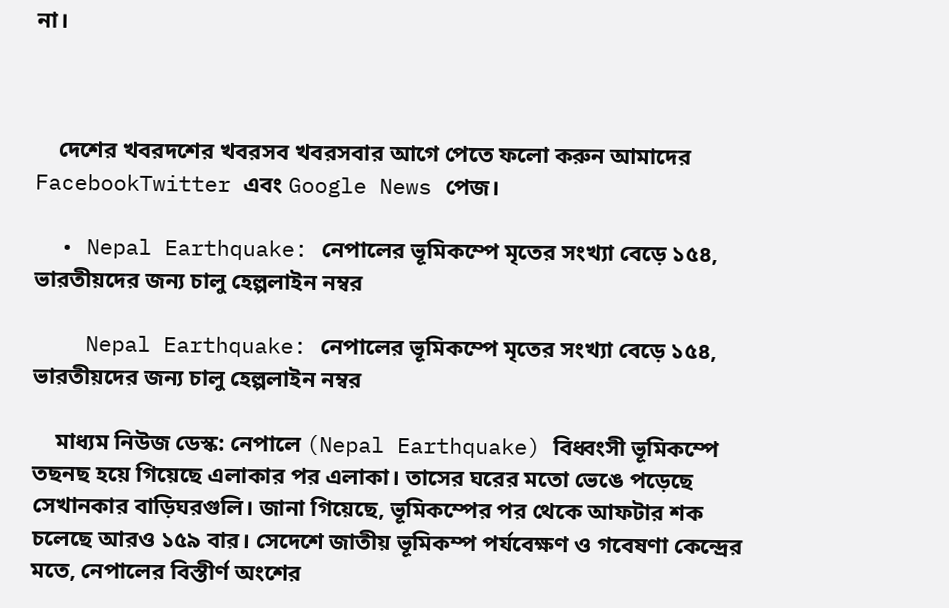না।



    দেশের খবরদশের খবরসব খবরসবার আগে পেতে ফলো করুন আমাদের FacebookTwitter এবং Google News পেজ।

  • Nepal Earthquake: নেপালের ভূমিকম্পে মৃতের সংখ্যা বেড়ে ১৫৪, ভারতীয়দের জন্য চালু হেল্পলাইন নম্বর

    Nepal Earthquake: নেপালের ভূমিকম্পে মৃতের সংখ্যা বেড়ে ১৫৪, ভারতীয়দের জন্য চালু হেল্পলাইন নম্বর

    মাধ্যম নিউজ ডেস্ক: নেপালে (Nepal Earthquake) বিধ্বংসী ভূমিকম্পে তছনছ হয়ে গিয়েছে এলাকার পর এলাকা। তাসের ঘরের মতো ভেঙে পড়েছে সেখানকার বাড়িঘরগুলি। জানা গিয়েছে, ভূমিকম্পের পর থেকে আফটার শক চলেছে আরও ১৫৯ বার। সেদেশে জাতীয় ভূমিকম্প পর্যবেক্ষণ ও গবেষণা কেন্দ্রের মতে, নেপালের বিস্তীর্ণ অংশের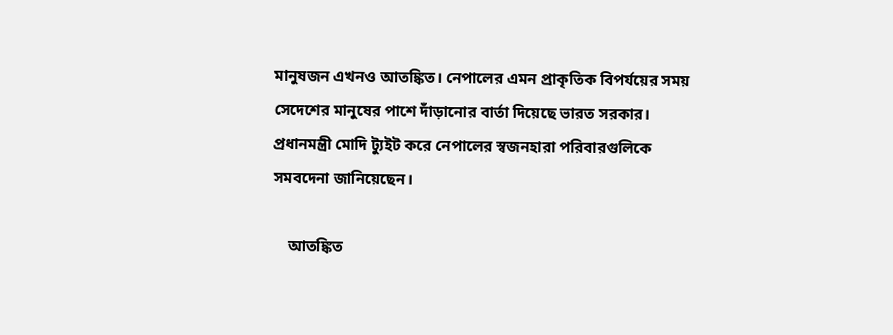মানুষজন এখনও আতঙ্কিত। নেপালের এমন প্রাকৃতিক বিপর্যয়ের সময় সেদেশের মানুষের পাশে দাঁড়ানোর বার্তা দিয়েছে ভারত সরকার। প্রধানমন্ত্রী মোদি ট্যুইট করে নেপালের স্বজনহারা পরিবারগুলিকে সমবদেনা জানিয়েছেন।

    আতঙ্কিত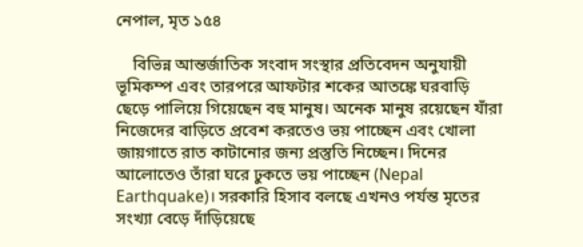নেপাল, মৃত ১৫৪

    বিভিন্ন আন্তর্জাতিক সংবাদ সংস্থার প্রতিবেদন অনুযায়ী ভূমিকম্প এবং তারপরে আফটার শকের আতঙ্কে ঘরবাড়ি ছেড়ে পালিয়ে গিয়েছেন বহু মানুষ। অনেক মানুষ রয়েছেন যাঁরা নিজেদের বাড়িতে প্রবেশ করতেও ভয় পাচ্ছেন এবং খোলা জায়গাতে রাত কাটানোর জন্য প্রস্তুতি নিচ্ছেন। দিনের আলোতেও তাঁরা ঘরে ঢুকতে ভয় পাচ্ছেন (Nepal Earthquake)। সরকারি হিসাব বলছে এখনও পর্যন্ত মৃতের সংখ্যা বেড়ে দাঁড়িয়েছে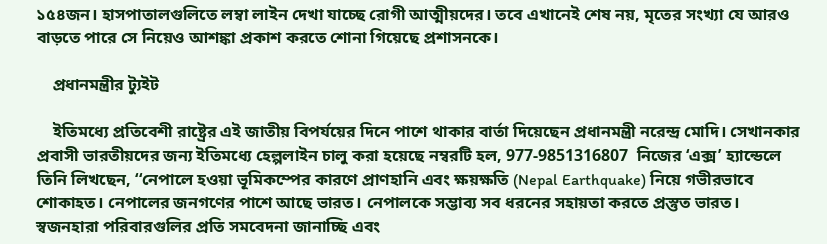১৫৪জন। হাসপাতালগুলিতে লম্বা লাইন দেখা যাচ্ছে রোগী আত্মীয়দের। তবে এখানেই শেষ নয়, মৃতের সংখ্যা যে আরও বাড়তে পারে সে নিয়েও আশঙ্কা প্রকাশ করতে শোনা গিয়েছে প্রশাসনকে।

    প্রধানমন্ত্রীর ট্যুইট

    ইতিমধ্যে প্রতিবেশী রাষ্ট্রের এই জাতীয় বিপর্যয়ের দিনে পাশে থাকার বার্তা দিয়েছেন প্রধানমন্ত্রী নরেন্দ্র মোদি। সেখানকার প্রবাসী ভারতীয়দের জন্য ইতিমধ্যে হেল্পলাইন চালু করা হয়েছে নম্বরটি হল, 977-9851316807  নিজের ‘এক্স’ হ্যান্ডেলে  তিনি লিখছেন, ‘‘নেপালে হওয়া ভূমিকম্পের কারণে প্রাণহানি এবং ক্ষয়ক্ষতি (Nepal Earthquake) নিয়ে গভীরভাবে শোকাহত। নেপালের জনগণের পাশে আছে ভারত। নেপালকে সম্ভাব্য সব ধরনের সহায়তা করতে প্রস্তুত ভারত। স্বজনহারা পরিবারগুলির প্রতি সমবেদনা জানাচ্ছি এবং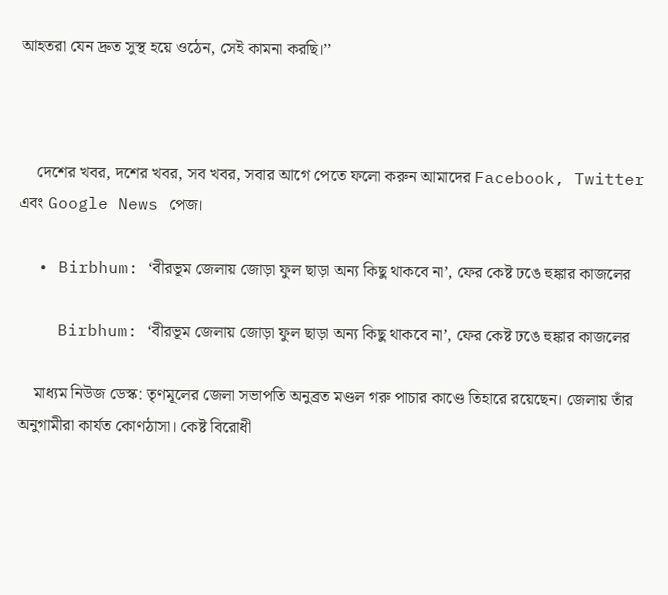আহতরা যেন দ্রুত সুস্থ হয়ে ওঠেন, সেই কামনা করছি।’’



    দেশের খবর, দশের খবর, সব খবর, সবার আগে পেতে ফলো করুন আমাদের Facebook, Twitter এবং Google News পেজ।

  • Birbhum: ‘বীরভূম জেলায় জোড়া ফুল ছাড়া অন্য কিছু থাকবে না’, ফের কেষ্ট ঢঙে হুঙ্কার কাজলের

    Birbhum: ‘বীরভূম জেলায় জোড়া ফুল ছাড়া অন্য কিছু থাকবে না’, ফের কেষ্ট ঢঙে হুঙ্কার কাজলের

    মাধ্যম নিউজ ডেস্ক: তৃণমূলের জেলা সভাপতি অনুব্রত মণ্ডল গরু পাচার কাণ্ডে তিহারে রয়েছেন। জেলায় তাঁর অনুগামীরা কার্যত কোণঠাসা। কেষ্ট বিরোধী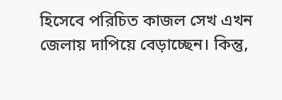হিসেবে পরিচিত কাজল সেখ এখন জেলায় দাপিয়ে বেড়াচ্ছেন। কিন্তু,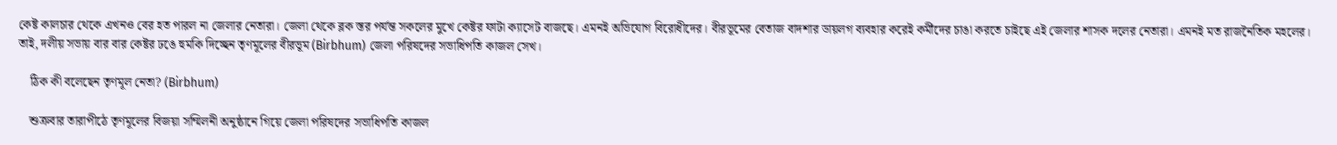কেষ্ট কালচার থেকে এখনও বের হত পারল না জেলার নেতারা। জেলা থেকে ব্লক স্তর পর্যন্ত সকলের মুখে কেষ্টর ফাটা ক্যাসেট বাজছে। এমনই অভিযোগ বিরোধীদের। বীরভূমের বেতাজ বাদশার ডায়লগ ব্যবহার করেই কর্মীদের চাঙা করতে চাইছে এই জেলার শাসক দলের নেতারা। এমনই মত রাজনৈতিক মহলের। তাই, দলীয় সভায় বার বার কেষ্টর ঢঙে হুমকি দিচ্ছেন তৃণমূলের বীরভূম (Birbhum) জেলা পরিষদের সভাধিপতি কাজল সেখ।

    ঠিক কী বলেছেন তৃণমূল নেতা? (Birbhum)

    শুক্রবার তারাপীঠে তৃণমূলের বিজয়া সম্মিলনী অনুষ্ঠানে গিয়ে জেলা পরিষদের সভাধিপতি কাজল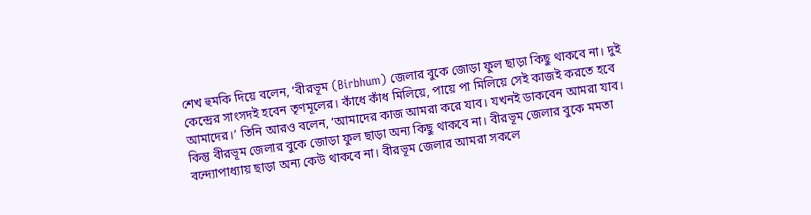শেখ হুমকি দিয়ে বলেন, ‘বীরভূম (Birbhum) জেলার বুকে জোড়া ফুল ছাড়া কিছু থাকবে না। দুই কেন্দ্রের সাংসদই হবেন তৃণমূলের। কাঁধে কাঁধ মিলিয়ে, পায়ে পা মিলিয়ে সেই কাজই করতে হবে আমাদের।’ তিনি আরও বলেন, ‘আমাদের কাজ আমরা করে যাব। যখনই ডাকবেন আমরা যাব। কিন্তু বীরভূম জেলার বুকে জোড়া ফুল ছাড়া অন্য কিছু থাকবে না। বীরভূম জেলার বুকে মমতা বন্দ্যোপাধ্যায় ছাড়া অন্য কেউ থাকবে না। বীরভূম জেলার আমরা সকলে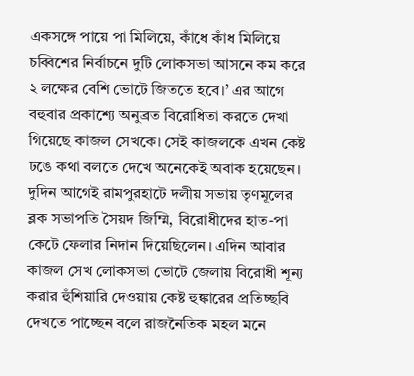একসঙ্গে পায়ে পা মিলিয়ে, কাঁধে কাঁধ মিলিয়ে চব্বিশের নির্বাচনে দুটি লোকসভা আসনে কম করে ২ লক্ষের বেশি ভোটে জিততে হবে।’ এর আগে বহুবার প্রকাশ্যে অনুব্রত বিরোধিতা করতে দেখা গিয়েছে কাজল সেখকে। সেই কাজলকে এখন কেষ্ট ঢঙে কথা বলতে দেখে অনেকেই অবাক হয়েছেন। দুদিন আগেই রামপুরহাটে দলীয় সভায় তৃণমূলের ব্লক সভাপতি সৈয়দ জিম্মি, বিরোধীদের হাত-পা কেটে ফেলার নিদান দিয়েছিলেন। এদিন আবার কাজল সেখ লোকসভা ভোটে জেলায় বিরোধী শূন্য করার হুঁশিয়ারি দেওয়ায় কেষ্ট হুঙ্কারের প্রতিচ্ছবি দেখতে পাচ্ছেন বলে রাজনৈতিক মহল মনে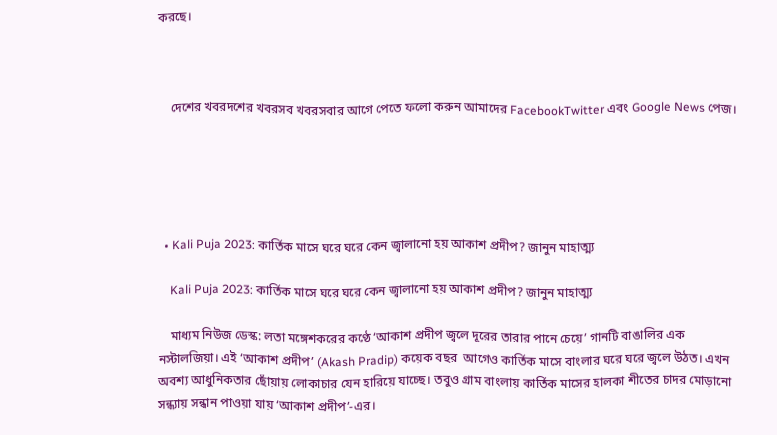করছে।



    দেশের খবরদশের খবরসব খবরসবার আগে পেতে ফলো করুন আমাদের FacebookTwitter এবং Google News পেজ।





  • Kali Puja 2023: কার্তিক মাসে ঘরে ঘরে কেন জ্বালানো হয় আকাশ প্রদীপ? জানুন মাহাত্ম্য

    Kali Puja 2023: কার্তিক মাসে ঘরে ঘরে কেন জ্বালানো হয় আকাশ প্রদীপ? জানুন মাহাত্ম্য

    মাধ্যম নিউজ ডেস্ক: লতা মঙ্গেশকরের কণ্ঠে ‘আকাশ প্রদীপ জ্বলে দূরের তারার পানে চেয়ে’ গানটি বাঙালির এক নস্টালজিয়া। এই ‘আকাশ প্রদীপ’ (Akash Pradip) কয়েক বছর  আগেও কার্তিক মাসে বাংলার ঘরে ঘরে জ্বলে উঠত। এখন অবশ্য আধুনিকতার ছোঁয়ায় লোকাচার যেন হারিয়ে যাচ্ছে। তবুও গ্রাম বাংলায় কার্তিক মাসের হালকা শীতের চাদর মোড়ানো সন্ধ্যায় সন্ধান পাওয়া যায় ‘আকাশ প্রদীপ’-এর।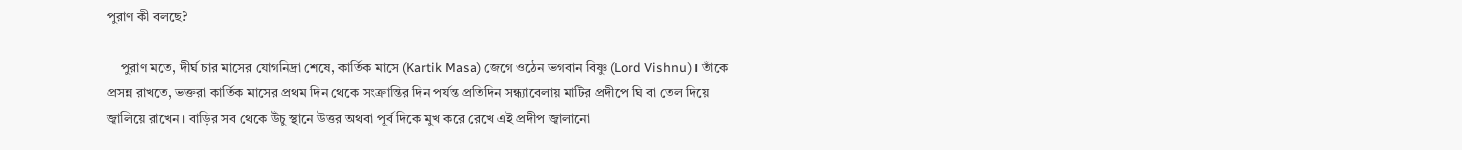পুরাণ কী বলছে?

    পুরাণ মতে, দীর্ঘ চার মাসের যোগনিদ্রা শেষে, কার্তিক মাসে (Kartik Masa) জেগে ওঠেন ভগবান বিষ্ণু (Lord Vishnu)। তাঁকে প্রসন্ন রাখতে, ভক্তরা কার্তিক মাসের প্রথম দিন থেকে সংক্রান্তির দিন পর্যন্ত প্রতিদিন সন্ধ্যাবেলায় মাটির প্রদীপে ঘি বা তেল দিয়ে জ্বালিয়ে রাখেন। বাড়ির সব থেকে উঁচু স্থানে উত্তর অথবা পূর্ব দিকে মুখ করে রেখে এই প্রদীপ জ্বালানো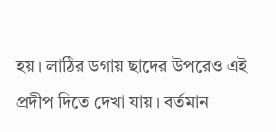হয়। লাঠির ডগায় ছাদের উপরেও এই প্রদীপ দিতে দেখা যায়। বর্তমান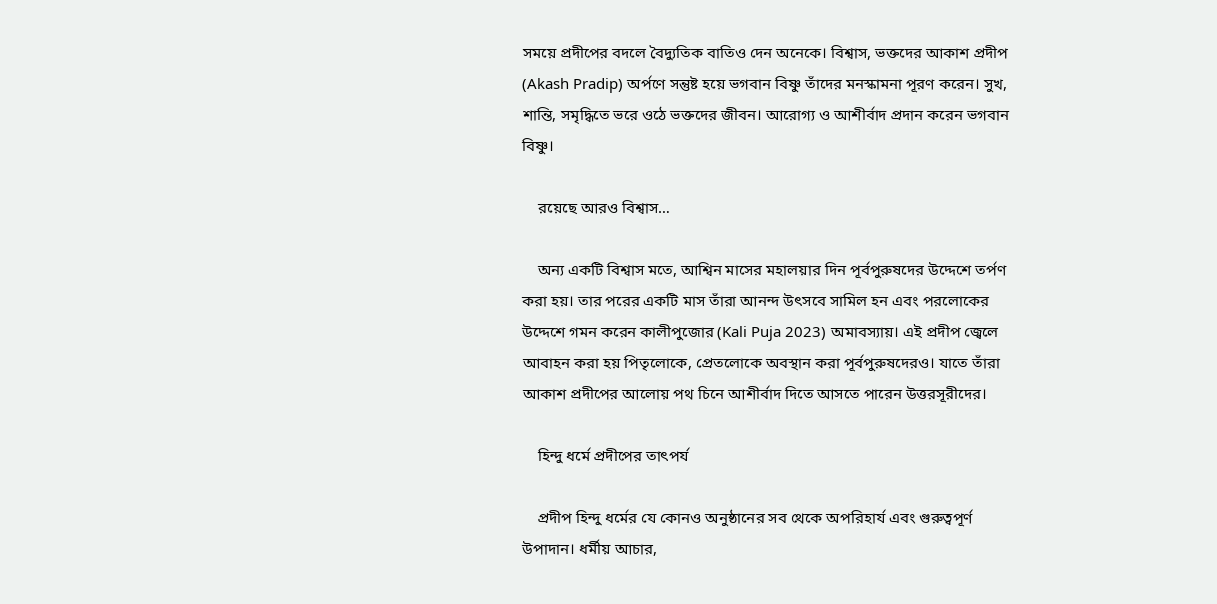সময়ে প্রদীপের বদলে বৈদ্যুতিক বাতিও দেন অনেকে। বিশ্বাস, ভক্তদের আকাশ প্রদীপ (Akash Pradip) অর্পণে সন্তুষ্ট হয়ে ভগবান বিষ্ণু তাঁদের মনস্কামনা পূরণ করেন। সুখ, শান্তি, সমৃদ্ধিতে ভরে ওঠে ভক্তদের জীবন। আরোগ্য ও আশীর্বাদ প্রদান করেন ভগবান বিষ্ণু।

    রয়েছে আরও বিশ্বাস…

    অন্য একটি বিশ্বাস মতে, আশ্বিন মাসের মহালয়ার দিন পূর্বপুরুষদের উদ্দেশে তর্পণ করা হয়। তার পরের একটি মাস তাঁরা আনন্দ উৎসবে সামিল হন এবং পরলোকের উদ্দেশে গমন করেন কালীপুজোর (Kali Puja 2023) অমাবস্যায়। এই প্রদীপ জ্বেলে আবাহন করা হয় পিতৃলোকে, প্রেতলোকে অবস্থান করা পূর্বপুরুষদেরও। যাতে তাঁরা আকাশ প্রদীপের আলোয় পথ চিনে আশীর্বাদ দিতে আসতে পারেন উত্তরসূরীদের।

    হিন্দু ধর্মে প্রদীপের তাৎপর্য

    প্রদীপ হিন্দু ধর্মের যে কোনও অনুষ্ঠানের সব থেকে অপরিহার্য এবং গুরুত্বপূর্ণ উপাদান। ধর্মীয় আচার,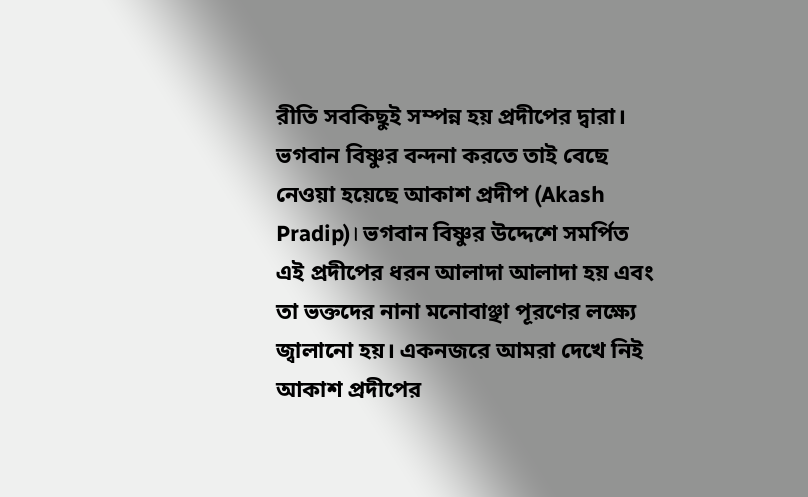রীতি সবকিছুই সম্পন্ন হয় প্রদীপের দ্বারা। ভগবান বিষ্ণুর বন্দনা করতে তাই বেছে নেওয়া হয়েছে আকাশ প্রদীপ (Akash Pradip)। ভগবান বিষ্ণুর উদ্দেশে সমর্পিত এই প্রদীপের ধরন আলাদা আলাদা হয় এবং তা ভক্তদের নানা মনোবাঞ্ছা পূরণের লক্ষ্যে জ্বালানো হয়। একনজরে আমরা দেখে নিই আকাশ প্রদীপের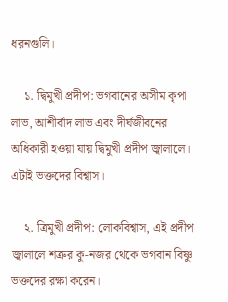ধরনগুলি।

    ১. দ্বিমুখী প্রদীপ: ভগবানের অসীম কৃপা লাভ, আশীর্বাদ লাভ এবং দীর্ঘজীবনের অধিকারী হওয়া যায় দ্বিমুখী প্রদীপ জ্বালালে। এটাই ভক্তদের বিশ্বাস।

    ২. ত্রিমুখী প্রদীপ: লোকবিশ্বাস, এই প্রদীপ জ্বালালে শত্রুর কু-নজর থেকে ভগবান বিষ্ণু ভক্তদের রক্ষা করেন।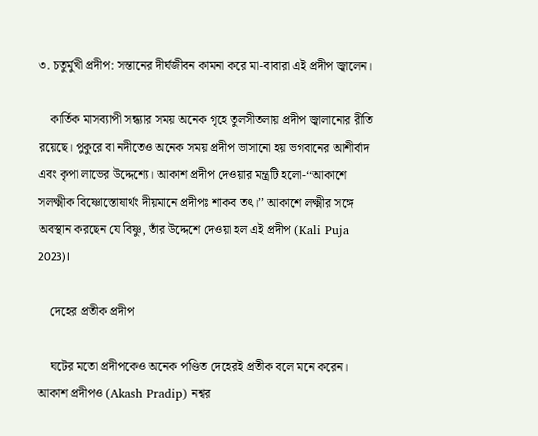৩. চতুর্মুখী প্রদীপ: সন্তানের দীর্ঘজীবন কামনা করে মা-বাবারা এই প্রদীপ জ্বালেন।

    কার্তিক মাসব্যাপী সন্ধ্যার সময় অনেক গৃহে তুলসীতলায় প্রদীপ জ্বালানোর রীতি রয়েছে‌। পুকুরে বা নদীতেও অনেক সময় প্রদীপ ভাসানো হয় ভগবানের আশীর্বাদ এবং কৃপা লাভের উদ্দেশ্যে। আকাশ প্রদীপ দেওয়ার মন্ত্রটি হলো-‘‘আকাশে সলক্ষ্মীক বিষ্ণোস্তোষার্থং দীয়মানে প্রদীপঃ শাকব তৎ।’’ আকাশে লক্ষ্মীর সঙ্গে অবস্থান করছেন যে বিষ্ণু, তাঁর উদ্দেশে দেওয়া হল এই প্রদীপ (Kali Puja 2023)।

    দেহের প্রতীক প্রদীপ

    ঘটের মতো প্রদীপকেও অনেক পণ্ডিত দেহেরই প্রতীক বলে মনে করেন। আকাশ প্রদীপও (Akash Pradip) নশ্বর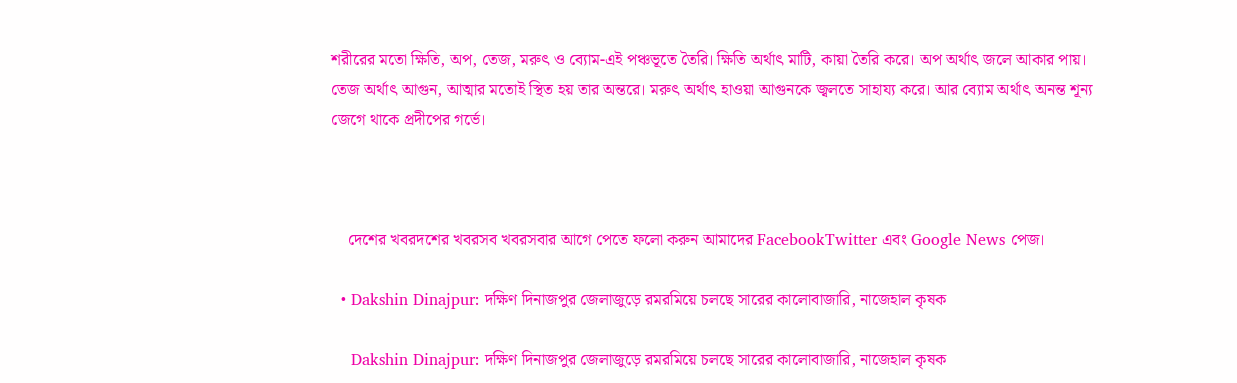শরীরের মতো ক্ষিতি, অপ, তেজ, মরুৎ ও ব্যোম-এই পঞ্চভূতে তৈরি। ক্ষিতি অর্থাৎ মাটি, কায়া তৈরি করে। অপ অর্থাৎ জলে আকার পায়। তেজ অর্থাৎ আগুন, আত্মার মতোই স্থিত হয় তার অন্তরে। মরুৎ অর্থাৎ হাওয়া আগুনকে জ্বলতে সাহায্য করে। আর ব্যোম অর্থাৎ অনন্ত শূন্য জেগে থাকে প্রদীপের গর্ভে।



    দেশের খবরদশের খবরসব খবরসবার আগে পেতে ফলো করুন আমাদের FacebookTwitter এবং Google News পেজ।

  • Dakshin Dinajpur: দক্ষিণ দিনাজপুর জেলাজুড়ে রমরমিয়ে চলছে সারের কালোবাজারি, নাজেহাল কৃষক

    Dakshin Dinajpur: দক্ষিণ দিনাজপুর জেলাজুড়ে রমরমিয়ে চলছে সারের কালোবাজারি, নাজেহাল কৃষক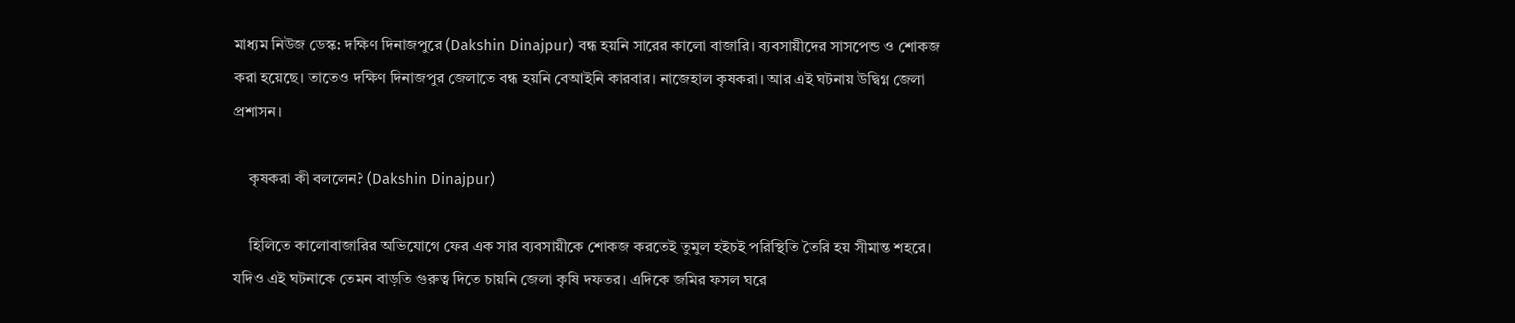মাধ্যম নিউজ ডেস্ক: দক্ষিণ দিনাজপুরে (Dakshin Dinajpur) বন্ধ হয়নি সারের কালো বাজারি। ব্যবসায়ীদের সাসপেন্ড ও শোকজ করা হয়েছে। তাতেও দক্ষিণ দিনাজপুর জেলাতে বন্ধ হয়নি বেআইনি কারবার। নাজেহাল কৃষকরা। আর এই ঘটনায় উদ্বিগ্ন জেলা প্রশাসন।

    কৃষকরা কী বললেন? (Dakshin Dinajpur)

    হিলিতে কালোবাজারির অভিযোগে ফের এক সার ব্যবসায়ীকে শোকজ করতেই তুমুল হইচই পরিস্থিতি তৈরি হয় সীমান্ত শহরে। যদিও এই ঘটনাকে তেমন বাড়তি গুরুত্ব দিতে চায়নি জেলা কৃষি দফতর। এদিকে জমির ফসল ঘরে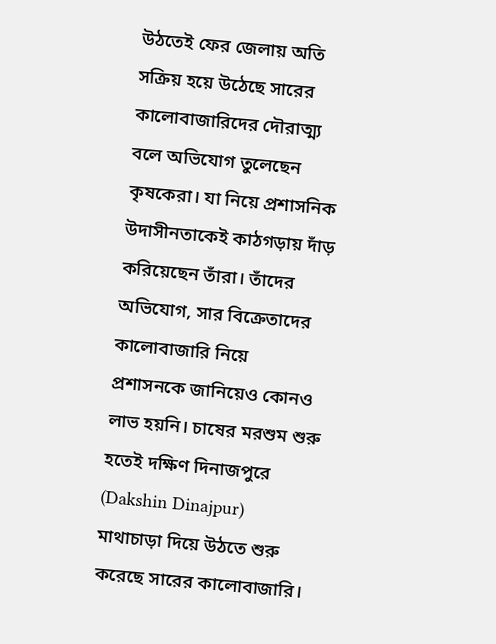উঠতেই ফের জেলায় অতি সক্রিয় হয়ে উঠেছে সারের কালোবাজারিদের দৌরাত্ম্য বলে অভিযোগ তুলেছেন কৃষকেরা। যা নিয়ে প্রশাসনিক উদাসীনতাকেই কাঠগড়ায় দাঁড় করিয়েছেন তাঁরা। তাঁদের অভিযোগ, সার বিক্রেতাদের কালোবাজারি নিয়ে প্রশাসনকে জানিয়েও কোনও লাভ হয়নি। চাষের মরশুম শুরু হতেই দক্ষিণ দিনাজপুরে (Dakshin Dinajpur) মাথাচাড়া দিয়ে উঠতে শুরু করেছে সারের কালোবাজারি।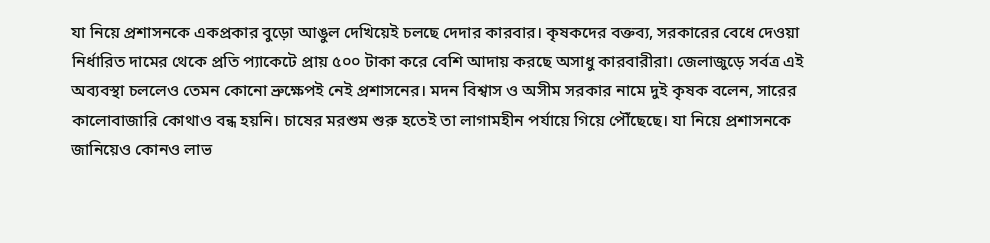যা নিয়ে প্রশাসনকে একপ্রকার বুড়ো আঙুল দেখিয়েই চলছে দেদার কারবার। কৃষকদের বক্তব্য, সরকারের বেধে দেওয়া নির্ধারিত দামের থেকে প্রতি প্যাকেটে প্রায় ৫০০ টাকা করে বেশি আদায় করছে অসাধু কারবারীরা। জেলাজুড়ে সর্বত্র এই অব্যবস্থা চললেও তেমন কোনো ভ্রুক্ষেপই নেই প্রশাসনের। মদন বিশ্বাস ও অসীম সরকার নামে দুই কৃষক বলেন, সারের কালোবাজারি কোথাও বন্ধ হয়নি। চাষের মরশুম শুরু হতেই তা লাগামহীন পর্যায়ে গিয়ে পৌঁছেছে। যা নিয়ে প্রশাসনকে জানিয়েও কোনও লাভ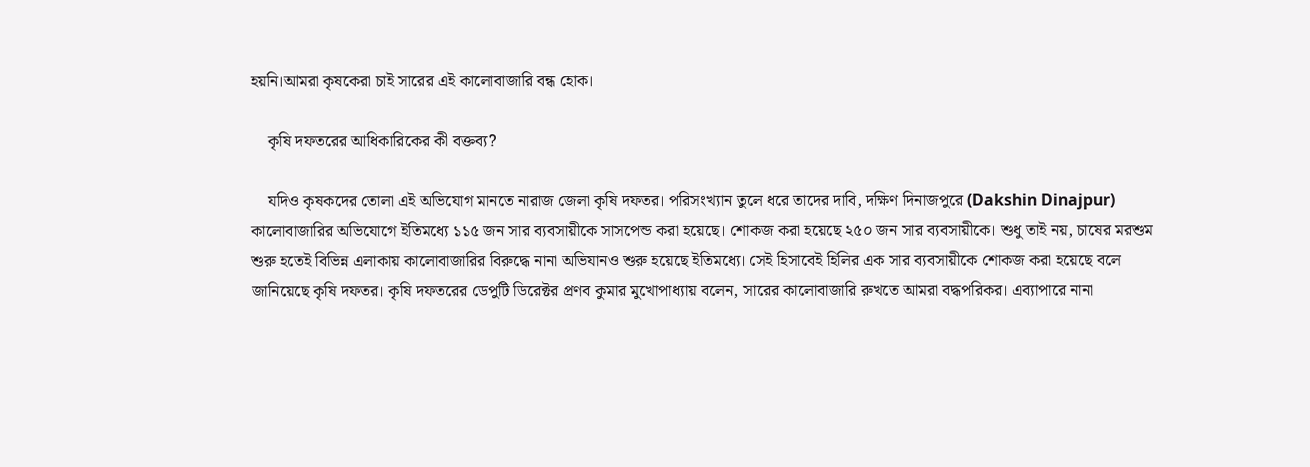হয়নি।আমরা কৃষকেরা চাই সারের এই কালোবাজারি বন্ধ হোক।

    কৃষি দফতরের আধিকারিকের কী বক্তব্য?

    যদিও কৃষকদের তোলা এই অভিযোগ মানতে নারাজ জেলা কৃষি দফতর। পরিসংখ্যান তুলে ধরে তাদের দাবি, দক্ষিণ দিনাজপুরে (Dakshin Dinajpur) কালোবাজারির অভিযোগে ইতিমধ্যে ১১৫ জন সার ব্যবসায়ীকে সাসপেন্ড করা হয়েছে। শোকজ করা হয়েছে ২৫০ জন সার ব্যবসায়ীকে। শুধু তাই নয়, চাষের মরশুম শুরু হতেই বিভিন্ন এলাকায় কালোবাজারির বিরুদ্ধে নানা অভিযানও শুরু হয়েছে ইতিমধ্যে। সেই হিসাবেই হিলির এক সার ব্যবসায়ীকে শোকজ করা হয়েছে বলে জানিয়েছে কৃষি দফতর। কৃষি দফতরের ডেপুটি ডিরেক্টর প্রণব কুমার মুখোপাধ্যায় বলেন, সারের কালোবাজারি রুখতে আমরা বদ্ধপরিকর। এব্যাপারে নানা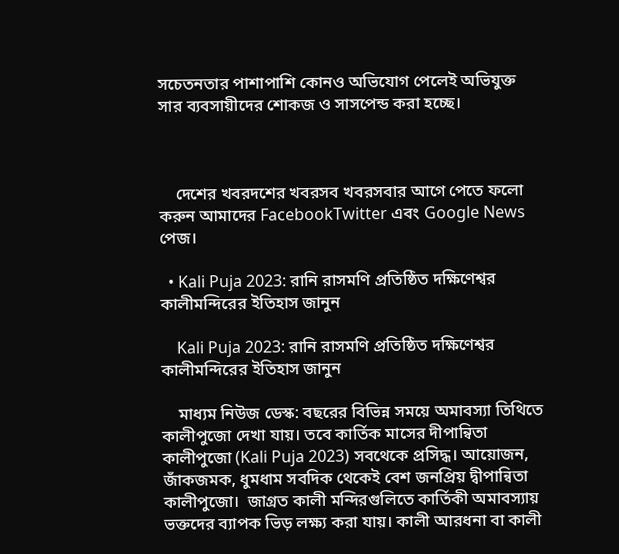সচেতনতার পাশাপাশি কোনও অভিযোগ পেলেই অভিযুক্ত সার ব্যবসায়ীদের শোকজ ও সাসপেন্ড করা হচ্ছে।



    দেশের খবরদশের খবরসব খবরসবার আগে পেতে ফলো করুন আমাদের FacebookTwitter এবং Google News পেজ।

  • Kali Puja 2023: রানি রাসমণি প্রতিষ্ঠিত দক্ষিণেশ্বর কালীমন্দিরের ইতিহাস জানুন

    Kali Puja 2023: রানি রাসমণি প্রতিষ্ঠিত দক্ষিণেশ্বর কালীমন্দিরের ইতিহাস জানুন

    মাধ্যম নিউজ ডেস্ক: বছরের বিভিন্ন সময়ে অমাবস্যা তিথিতে কালীপুজো দেখা যায়। তবে কার্তিক মাসের দীপান্বিতা কালীপুজো (Kali Puja 2023) সবথেকে প্রসিদ্ধ। আয়োজন, জাঁকজমক, ধুমধাম সবদিক থেকেই বেশ জনপ্রিয় দ্বীপান্বিতা কালীপুজো।  জাগ্রত কালী মন্দিরগুলিতে কার্তিকী অমাবস্যায় ভক্তদের ব্যাপক ভিড় লক্ষ্য করা যায়। কালী আরধনা বা কালী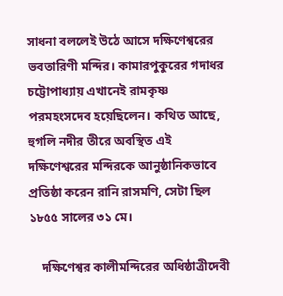সাধনা বললেই উঠে আসে দক্ষিণেশ্বরের ভবতারিণী মন্দির। কামারপুকুরের গদাধর চট্টোপাধ্যায় এখানেই রামকৃষ্ণ পরমহংসদেব হয়েছিলেন। কথিত আছে, হুগলি নদীর তীরে অবস্থিত এই দক্ষিণেশ্বরের মন্দিরকে আনুষ্ঠানিকভাবে প্রতিষ্ঠা করেন রানি রাসমণি, সেটা ছিল ১৮৫৫ সালের ৩১ মে।

    দক্ষিণেশ্বর কালীমন্দিরের অধিষ্ঠাত্রীদেবী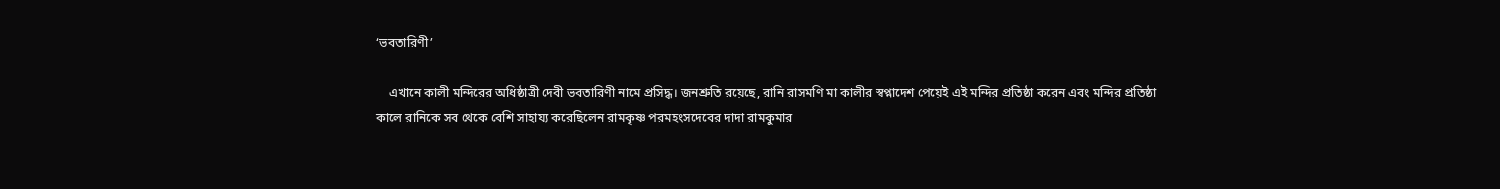‘ভবতারিণী’

    এখানে কালী মন্দিরের অধিষ্ঠাত্রী দেবী ভবতারিণী নামে প্রসিদ্ধ। জনশ্রুতি রয়েছে, রানি রাসমণি মা কালীর স্বপ্নাদেশ পেয়েই এই মন্দির প্রতিষ্ঠা করেন এবং মন্দির প্রতিষ্ঠা কালে রানিকে সব থেকে বেশি সাহায্য করেছিলেন রামকৃষ্ণ পরমহংসদেবের দাদা রামকুমার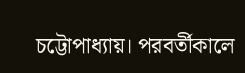চট্টোপাধ্যায়। পরবর্তীকালে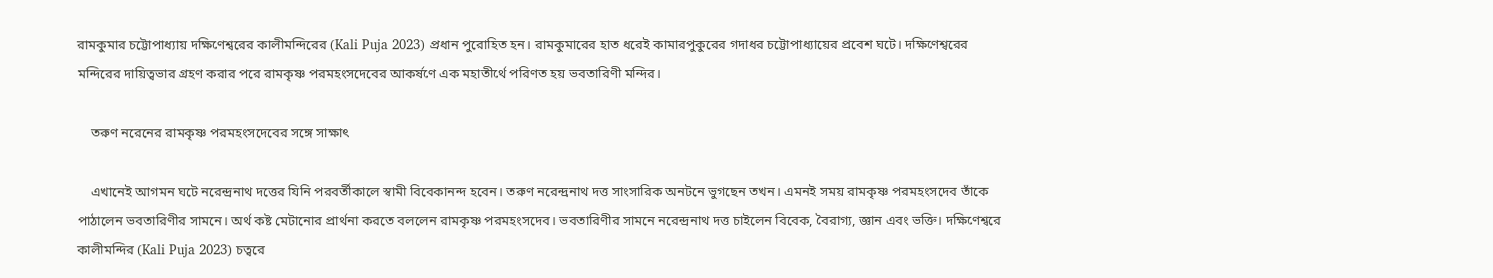রামকুমার চট্টোপাধ্যায় দক্ষিণেশ্বরের কালীমন্দিরের (Kali Puja 2023) প্রধান পুরোহিত হন। রামকুমারের হাত ধরেই কামারপুকুরের গদাধর চট্টোপাধ্যায়ের প্রবেশ ঘটে। দক্ষিণেশ্বরের মন্দিরের দায়িত্বভার গ্রহণ করার পরে রামকৃষ্ণ পরমহংসদেবের আকর্ষণে এক মহাতীর্থে পরিণত হয় ভবতারিণী মন্দির।

    তরুণ নরেনের রামকৃষ্ণ পরমহংসদেবের সঙ্গে সাক্ষাৎ

    এখানেই আগমন ঘটে নরেন্দ্রনাথ দত্তের যিনি পরবর্তীকালে স্বামী বিবেকানন্দ হবেন। তরুণ নরেন্দ্রনাথ দত্ত সাংসারিক অনটনে ভুগছেন তখন। এমনই সময় রামকৃষ্ণ পরমহংসদেব তাঁকে পাঠালেন ভবতারিণীর সামনে। অর্থ কষ্ট মেটানোর প্রার্থনা করতে বললেন রামকৃষ্ণ পরমহংসদেব। ভবতারিণীর সামনে নরেন্দ্রনাথ দত্ত চাইলেন বিবেক, বৈরাগ্য, জ্ঞান এবং ভক্তি। দক্ষিণেশ্বরে কালীমন্দির (Kali Puja 2023) চত্বরে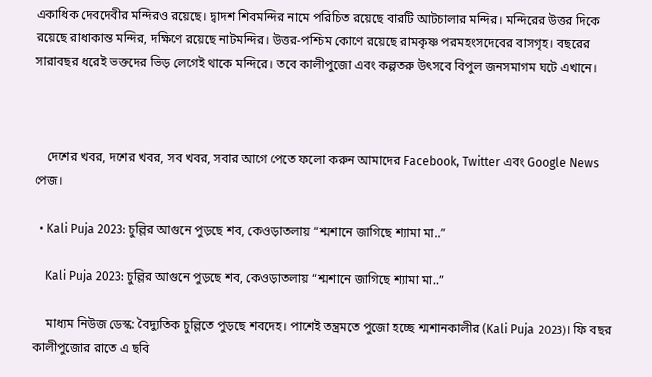একাধিক দেবদেবীর মন্দিরও রয়েছে। দ্বাদশ শিবমন্দির নামে পরিচিত রয়েছে বারটি আটচালার মন্দির। মন্দিরের উত্তর দিকে রয়েছে রাধাকান্ত মন্দির, দক্ষিণে রয়েছে নাটমন্দির। উত্তর-পশ্চিম কোণে রয়েছে রামকৃষ্ণ পরমহংসদেবের বাসগৃহ। বছরের সারাবছর ধরেই ভক্তদের ভিড় লেগেই থাকে মন্দিরে। তবে কালীপুজো এবং কল্পতরু উৎসবে বিপুল জনসমাগম ঘটে এখানে।



    দেশের খবর, দশের খবর, সব খবর, সবার আগে পেতে ফলো করুন আমাদের Facebook, Twitter এবং Google News পেজ।

  • Kali Puja 2023: চুল্লির আগুনে পুড়ছে শব, কেওড়াতলায় “শ্মশানে জাগিছে শ্যামা মা..”

    Kali Puja 2023: চুল্লির আগুনে পুড়ছে শব, কেওড়াতলায় “শ্মশানে জাগিছে শ্যামা মা..”

    মাধ্যম নিউজ ডেস্ক: বৈদ্যুতিক চুল্লিতে পুড়ছে শবদেহ। পাশেই তন্ত্রমতে পুজো হচ্ছে শ্মশানকালীর (Kali Puja 2023)। ফি বছর কালীপুজোর রাতে এ ছবি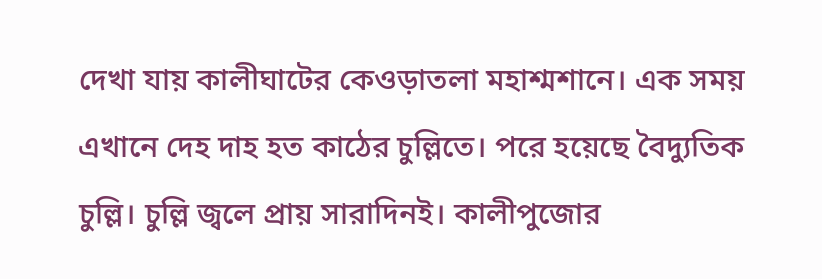দেখা যায় কালীঘাটের কেওড়াতলা মহাশ্মশানে। এক সময় এখানে দেহ দাহ হত কাঠের চুল্লিতে। পরে হয়েছে বৈদ্যুতিক চুল্লি। চুল্লি জ্বলে প্রায় সারাদিনই। কালীপুজোর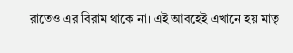রাতেও এর বিরাম থাকে না। এই আবহেই এখানে হয় মাতৃ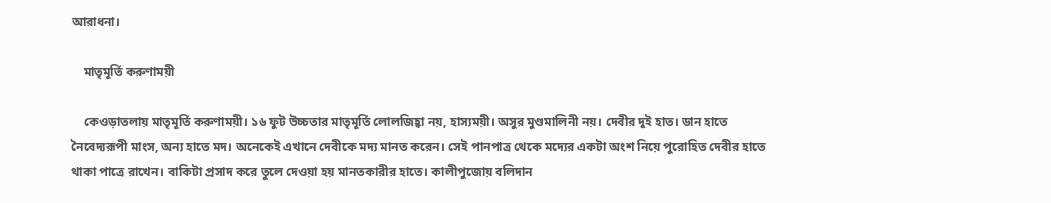আরাধনা।

    মাতৃমূর্তি করুণাময়ী

    কেওড়াতলায় মাতৃমূর্তি করুণাময়ী। ১৬ ফুট উচ্চতার মাতৃমূর্তি লোলজিহ্বা নয়, হাস্যময়ী। অসুর মুণ্ডমালিনী নয়। দেবীর দুই হাত। ডান হাতে নৈবেদ্যরূপী মাংস, অন্য হাতে মদ। অনেকেই এখানে দেবীকে মদ্য মানত করেন। সেই পানপাত্র থেকে মদ্যের একটা অংশ নিয়ে পুরোহিত দেবীর হাতে থাকা পাত্রে রাখেন। বাকিটা প্রসাদ করে তুলে দেওয়া হয় মানতকারীর হাতে। কালীপুজোয় বলিদান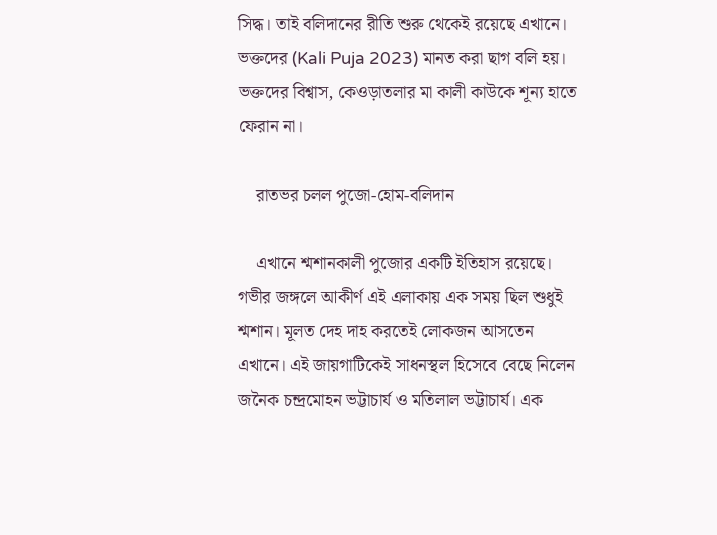সিদ্ধ। তাই বলিদানের রীতি শুরু থেকেই রয়েছে এখানে। ভক্তদের (Kali Puja 2023) মানত করা ছাগ বলি হয়। ভক্তদের বিশ্বাস, কেওড়াতলার মা কালী কাউকে শূন্য হাতে ফেরান না।

    রাতভর চলল পুজো-হোম-বলিদান

    এখানে শ্মশানকালী পুজোর একটি ইতিহাস রয়েছে। গভীর জঙ্গলে আকীর্ণ এই এলাকায় এক সময় ছিল শুধুই শ্মশান। মূলত দেহ দাহ করতেই লোকজন আসতেন এখানে। এই জায়গাটিকেই সাধনস্থল হিসেবে বেছে নিলেন জনৈক চন্দ্রমোহন ভট্টাচার্য ও মতিলাল ভট্টাচার্য। এক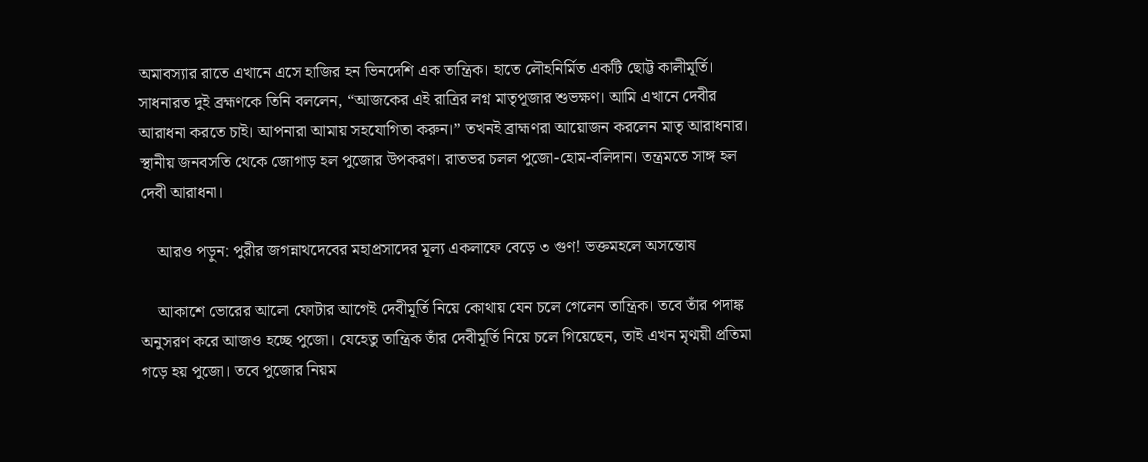অমাবস্যার রাতে এখানে এসে হাজির হন ভিনদেশি এক তান্ত্রিক। হাতে লৌহনির্মিত একটি ছোট্ট কালীমূর্তি। সাধনারত দুই ব্রহ্মণকে তিনি বললেন, “আজকের এই রাত্রির লগ্ন মাতৃপূজার শুভক্ষণ। আমি এখানে দেবীর আরাধনা করতে চাই। আপনারা আমায় সহযোগিতা করুন।” তখনই ব্রাহ্মণরা আয়োজন করলেন মাতৃ আরাধনার। স্থানীয় জনবসতি থেকে জোগাড় হল পুজোর উপকরণ। রাতভর চলল পুজো-হোম-বলিদান। তন্ত্রমতে সাঙ্গ হল দেবী আরাধনা।

    আরও পড়ুন: পুরীর জগন্নাথদেবের মহাপ্রসাদের মূল্য একলাফে বেড়ে ৩ গুণ! ভক্তমহলে অসন্তোষ

    আকাশে ভোরের আলো ফোটার আগেই দেবীমূর্তি নিয়ে কোথায় যেন চলে গেলেন তান্ত্রিক। তবে তাঁর পদাঙ্ক অনুসরণ করে আজও হচ্ছে পুজো। যেহেতু তান্ত্রিক তাঁর দেবীমূর্তি নিয়ে চলে গিয়েছেন, তাই এখন মৃণ্ময়ী প্রতিমা গড়ে হয় পুজো। তবে পুজোর নিয়ম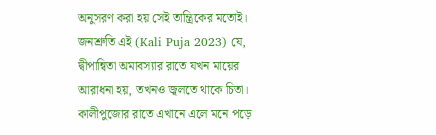অনুসরণ করা হয় সেই তান্ত্রিকের মতোই। জনশ্রুতি এই (Kali Puja 2023) যে, দ্বীপান্বিতা অমাবস্যার রাতে যখন মায়ের আরাধনা হয়, তখনও জ্বলতে থাকে চিতা। কালীপুজোর রাতে এখানে এলে মনে পড়ে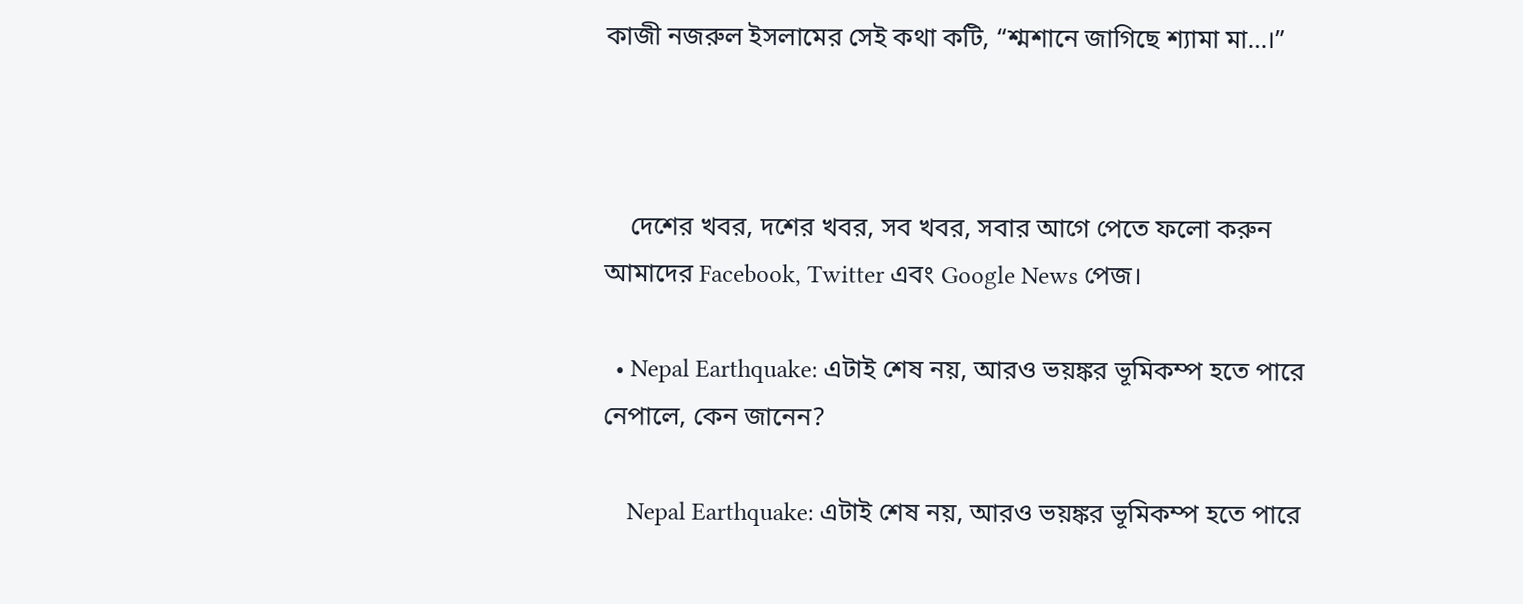কাজী নজরুল ইসলামের সেই কথা কটি, “শ্মশানে জাগিছে শ্যামা মা…।”



    দেশের খবর, দশের খবর, সব খবর, সবার আগে পেতে ফলো করুন আমাদের Facebook, Twitter এবং Google News পেজ।

  • Nepal Earthquake: এটাই শেষ নয়, আরও ভয়ঙ্কর ভূমিকম্প হতে পারে নেপালে, কেন জানেন?

    Nepal Earthquake: এটাই শেষ নয়, আরও ভয়ঙ্কর ভূমিকম্প হতে পারে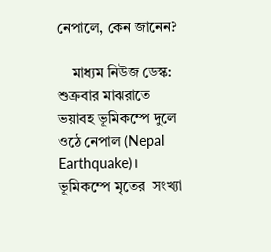নেপালে, কেন জানেন?

    মাধ্যম নিউজ ডেস্ক: শুক্রবার মাঝরাতে ভয়াবহ ভূমিকম্পে দুলে ওঠে নেপাল (Nepal Earthquake)। ভূমিকম্পে মৃতের  সংখ্যা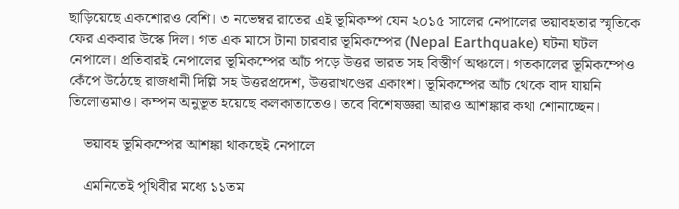ছাড়িয়েছে একশোরও বেশি। ৩ নভেম্বর রাতের এই ভূমিকম্প যেন ২০১৫ সালের নেপালের ভয়াবহতার স্মৃতিকে ফের একবার উস্কে দিল। গত এক মাসে টানা চারবার ভূমিকম্পের (Nepal Earthquake) ঘটনা ঘটল নেপালে। প্রতিবারই নেপালের ভূমিকম্পের আঁচ পড়ে উত্তর ভারত সহ বিস্তীর্ণ অঞ্চলে। গতকালের ভূমিকম্পেও কেঁপে উঠেছে রাজধানী দিল্লি সহ উত্তরপ্রদেশ, উত্তরাখণ্ডের একাংশ। ভূমিকম্পের আঁচ থেকে বাদ যায়নি তিলোত্তমাও। কম্পন অনুভূত হয়েছে কলকাতাতেও। তবে বিশেষজ্ঞরা আরও আশঙ্কার কথা শোনাচ্ছেন।

    ভয়াবহ ভূমিকম্পের আশঙ্কা থাকছেই নেপালে

    এমনিতেই পৃথিবীর মধ্যে ১১তম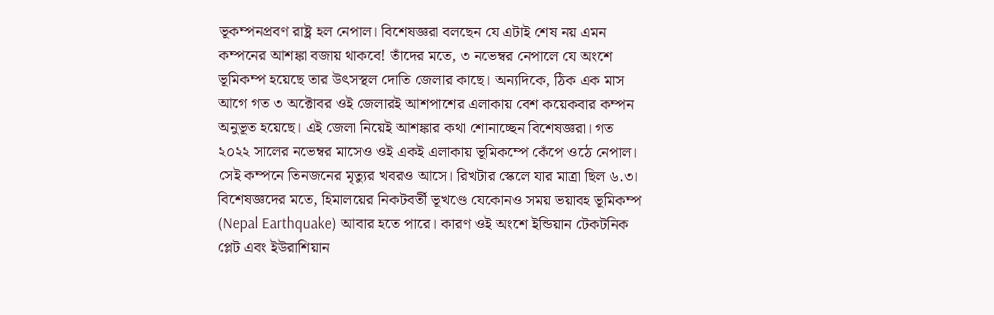ভূকম্পনপ্রবণ রাষ্ট্র হল নেপাল। বিশেষজ্ঞরা বলছেন যে এটাই শেষ নয় এমন কম্পনের আশঙ্কা বজায় থাকবে! তাঁদের মতে, ৩ নভেম্বর নেপালে যে অংশে ভূমিকম্প হয়েছে তার উৎসস্থল দোতি জেলার কাছে। অন্যদিকে, ঠিক এক মাস আগে গত ৩ অক্টোবর ওই জেলারই আশপাশের এলাকায় বেশ কয়েকবার কম্পন অনুভূত হয়েছে। এই জেলা নিয়েই আশঙ্কার কথা শোনাচ্ছেন বিশেষজ্ঞরা। গত ২০২২ সালের নভেম্বর মাসেও ওই একই এলাকায় ভূমিকম্পে কেঁপে ওঠে নেপাল। সেই কম্পনে তিনজনের মৃত্যুর খবরও আসে। রিখটার স্কেলে যার মাত্রা ছিল ৬.৩। বিশেষজ্ঞদের মতে, হিমালয়ের নিকটবর্তী ভূখণ্ডে যেকোনও সময় ভয়াবহ ভূমিকম্প (Nepal Earthquake) আবার হতে পারে। কারণ ওই অংশে ইন্ডিয়ান টেকটনিক প্লেট এবং ইউরাশিয়ান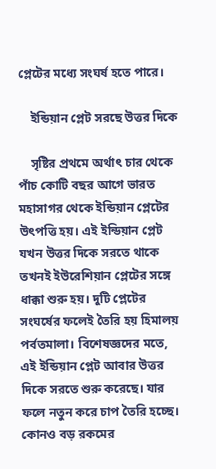প্লেটের মধ্যে সংঘর্ষ হতে পারে।

    ইন্ডিয়ান প্লেট সরছে উত্তর দিকে

    সৃষ্টির প্রথমে অর্থাৎ চার থেকে পাঁচ কোটি বছর আগে ভারত মহাসাগর থেকে ইন্ডিয়ান প্লেটের উৎপত্তি হয়। এই ইন্ডিয়ান প্লেট যখন উত্তর দিকে সরতে থাকে তখনই ইউরেশিয়ান প্লেটের সঙ্গে ধাক্কা শুরু হয়। দুটি প্লেটের সংঘর্ষের ফলেই তৈরি হয় হিমালয় পর্বতমালা। বিশেষজ্ঞদের মতে, এই ইন্ডিয়ান প্লেট আবার উত্তর দিকে সরতে শুরু করেছে। যার ফলে নতুন করে চাপ তৈরি হচ্ছে। কোনও বড় রকমের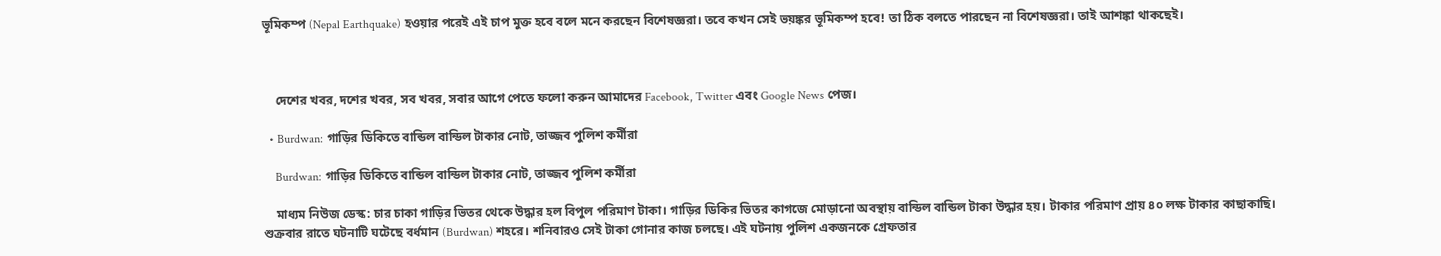ভূমিকম্প (Nepal Earthquake) হওয়ার পরেই এই চাপ মুক্ত হবে বলে মনে করছেন বিশেষজ্ঞরা। তবে কখন সেই ভয়ঙ্কর ভূমিকম্প হবে! তা ঠিক বলতে পারছেন না বিশেষজ্ঞরা। তাই আশঙ্কা থাকছেই।



    দেশের খবর, দশের খবর, সব খবর, সবার আগে পেতে ফলো করুন আমাদের Facebook, Twitter এবং Google News পেজ।

  • Burdwan: গাড়ির ডিকিতে বান্ডিল বান্ডিল টাকার নোট, তাজ্জব পুলিশ কর্মীরা

    Burdwan: গাড়ির ডিকিতে বান্ডিল বান্ডিল টাকার নোট, তাজ্জব পুলিশ কর্মীরা

    মাধ্যম নিউজ ডেস্ক: চার চাকা গাড়ির ভিতর থেকে উদ্ধার হল বিপুল পরিমাণ টাকা। গাড়ির ডিকির ভিতর কাগজে মোড়ানো অবস্থায় বান্ডিল বান্ডিল টাকা উদ্ধার হয়। টাকার পরিমাণ প্রায় ৪০ লক্ষ টাকার কাছাকাছি। শুক্রবার রাতে ঘটনাটি ঘটেছে বর্ধমান (Burdwan) শহরে। শনিবারও সেই টাকা গোনার কাজ চলছে। এই ঘটনায় পুলিশ একজনকে গ্রেফতার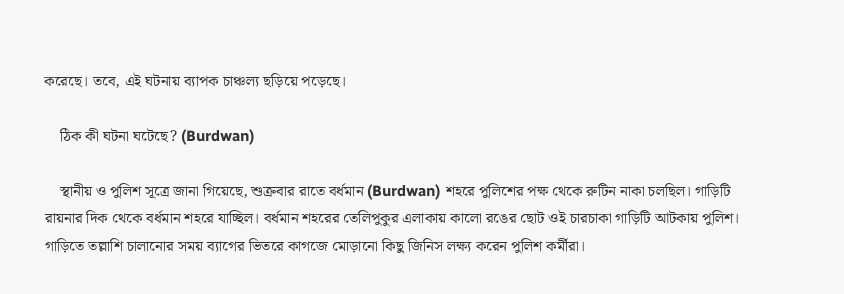করেছে। তবে, এই ঘটনায় ব্যাপক চাঞ্চল্য ছড়িয়ে পড়েছে।

    ঠিক কী ঘটনা ঘটেছে? (Burdwan)

    স্থানীয় ও পুলিশ সূত্রে জানা গিয়েছে, শুক্রবার রাতে বর্ধমান (Burdwan) শহরে পুলিশের পক্ষ থেকে রুটিন নাকা চলছিল। গাড়িটি রায়নার দিক থেকে বর্ধমান শহরে যাচ্ছিল। বর্ধমান শহরের তেলিপুকুর এলাকায় কালো রঙের ছোট ওই চারচাকা গাড়িটি আটকায় পুলিশ। গাড়িতে তল্লাশি চালানোর সময় ব্যাগের ভিতরে কাগজে মোড়ানো কিছু জিনিস লক্ষ্য করেন পুলিশ কর্মীরা।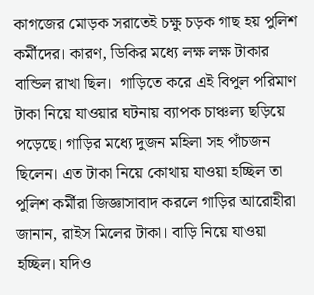কাগজের মোড়ক সরাতেই চক্ষু চড়ক গাছ হয় পুলিশ কর্মীদের। কারণ, ডিকির মধ্যে লক্ষ লক্ষ টাকার বান্ডিল রাখা ছিল।  গাড়িতে করে এই বিপুল পরিমাণ টাকা নিয়ে যাওয়ার ঘটনায় ব্যাপক চাঞ্চল্য ছড়িয়ে পড়েছে। গাড়ির মধ্যে দুজন মহিলা সহ পাঁচজন ছিলেন। এত টাকা নিয়ে কোথায় যাওয়া হচ্ছিল তা পুলিশ কর্মীরা জিজ্ঞাসাবাদ করলে গাড়ির আরোহীরা জানান, রাইস মিলের টাকা। বাড়ি নিয়ে যাওয়া হচ্ছিল। যদিও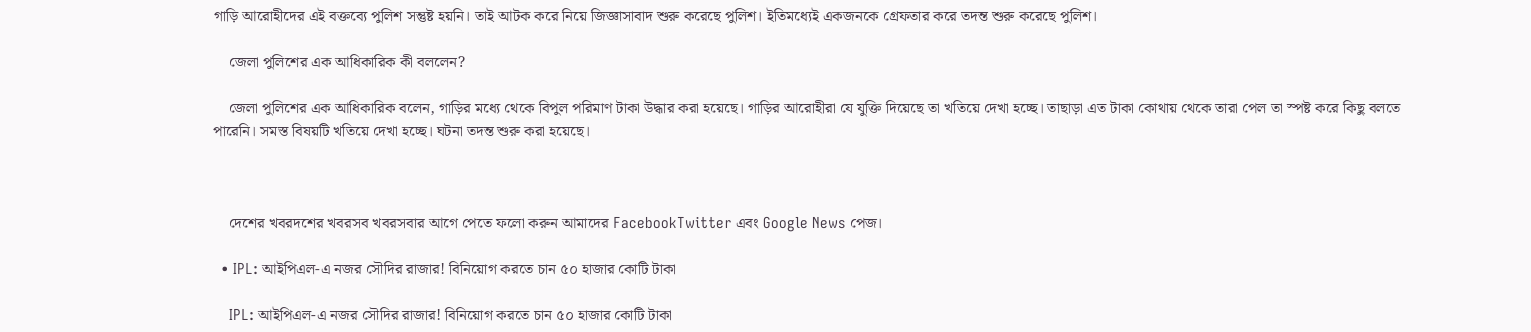গাড়ি আরোহীদের এই বক্তব্যে পুলিশ সন্তুষ্ট হয়নি। তাই আটক করে নিয়ে জিজ্ঞাসাবাদ শুরু করেছে পুলিশ। ইতিমধ্যেই একজনকে গ্রেফতার করে তদন্ত শুরু করেছে পুলিশ।

    জেলা পুলিশের এক আধিকারিক কী বললেন?

    জেলা পুলিশের এক আধিকারিক বলেন, গাড়ির মধ্যে থেকে বিপুল পরিমাণ টাকা উদ্ধার করা হয়েছে। গাড়ির আরোহীরা যে যুক্তি দিয়েছে তা খতিয়ে দেখা হচ্ছে। তাছাড়া এত টাকা কোথায় থেকে তারা পেল তা স্পষ্ট করে কিছু বলতে পারেনি। সমস্ত বিষয়টি খতিয়ে দেখা হচ্ছে। ঘটনা তদন্ত শুরু করা হয়েছে।



    দেশের খবরদশের খবরসব খবরসবার আগে পেতে ফলো করুন আমাদের FacebookTwitter এবং Google News পেজ।

  • IPL: আইপিএল-এ নজর সৌদির রাজার! বিনিয়োগ করতে চান ৫০ হাজার কোটি টাকা

    IPL: আইপিএল-এ নজর সৌদির রাজার! বিনিয়োগ করতে চান ৫০ হাজার কোটি টাকা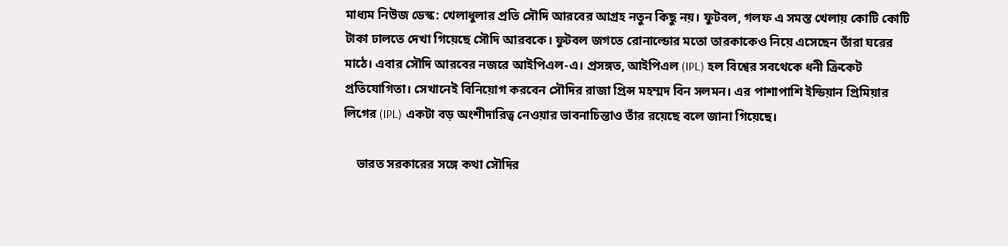মাধ্যম নিউজ ডেস্ক: খেলাধুলার প্রতি সৌদি আরবের আগ্রহ নতুন কিছু নয়। ফুটবল, গলফ এ সমস্ত খেলায় কোটি কোটি টাকা ঢালতে দেখা গিয়েছে সৌদি আরবকে। ফুটবল জগতে রোনাল্ডোর মতো তারকাকেও নিয়ে এসেছেন তাঁরা ঘরের মাঠে। এবার সৌদি আরবের নজরে আইপিএল-এ। প্রসঙ্গত, আইপিএল (IPL) হল বিশ্বের সবথেকে ধনী ক্রিকেট প্রতিযোগিতা। সেখানেই বিনিয়োগ করবেন সৌদির রাজা প্রিন্স মহম্মদ বিন সলমন। এর পাশাপাশি ইন্ডিয়ান প্রিমিয়ার লিগের (IPL) একটা বড় অংশীদারিত্ব নেওয়ার ভাবনাচিন্তাও তাঁর রয়েছে বলে জানা গিয়েছে।

    ভারত সরকারের সঙ্গে কথা সৌদির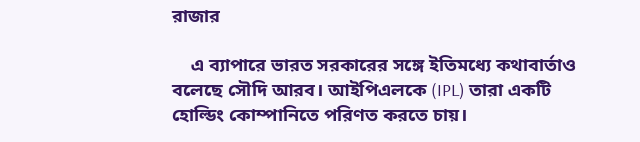রাজার

    এ ব্যাপারে ভারত সরকারের সঙ্গে ইতিমধ্যে কথাবার্তাও বলেছে সৌদি আরব। আইপিএলকে (IPL) তারা একটি হোল্ডিং কোম্পানিতে পরিণত করতে চায়।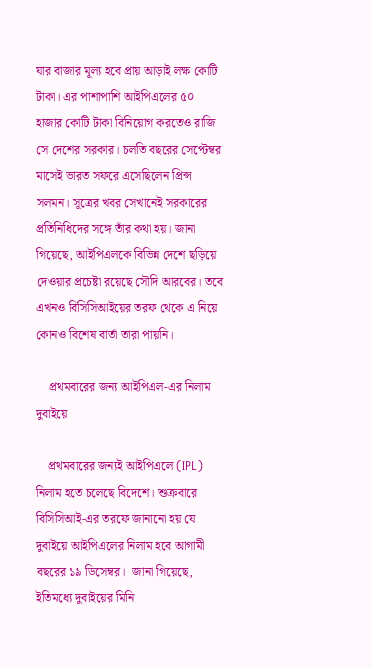যার বাজার মূল্য হবে প্রায় আড়াই লক্ষ কোটি টাকা। এর পাশাপাশি আইপিএলের ৫০ হাজার কোটি টাকা বিনিয়োগ করতেও রাজি সে দেশের সরকার। চলতি বছরের সেপ্টেম্বর মাসেই ভারত সফরে এসেছিলেন প্রিন্স সলমন। সূত্রের খবর সেখানেই সরকারের প্রতিনিধিদের সঙ্গে তাঁর কথা হয়। জানা গিয়েছে, আইপিএলকে বিভিন্ন দেশে ছড়িয়ে দেওয়ার প্রচেষ্টা রয়েছে সৌদি আরবের। তবে এখনও বিসিসিআইয়ের তরফ থেকে এ নিয়ে কোনও বিশেষ বার্তা তারা পায়নি।

    প্রথমবারের জন্য আইপিএল-এর নিলাম দুবাইয়ে

    প্রথমবারের জন্যই আইপিএলে (IPL) নিলাম হতে চলেছে বিদেশে। শুক্রবারে বিসিসিআই-এর তরফে জানানো হয় যে দুবাইয়ে আইপিএলের নিলাম হবে আগামী বছরের ১৯ ডিসেম্বর।  জানা গিয়েছে, ইতিমধ্যে দুবাইয়ের মিনি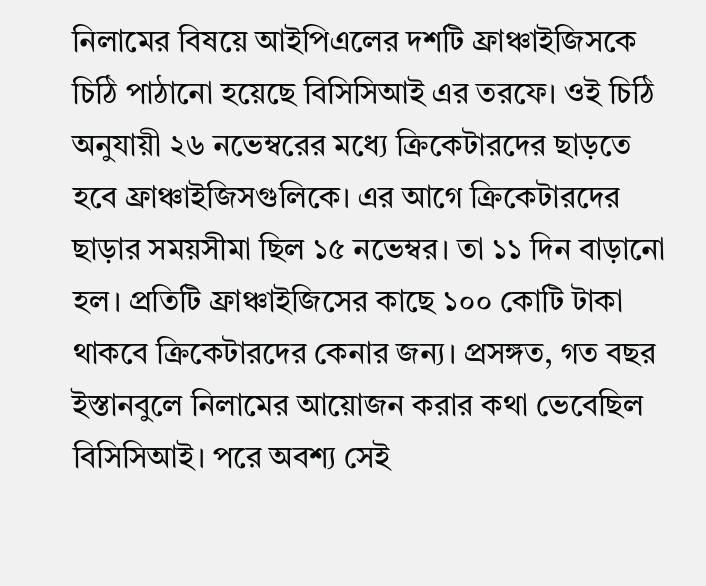নিলামের বিষয়ে আইপিএলের দশটি ফ্রাঞ্চাইজিসকে চিঠি পাঠানো হয়েছে বিসিসিআই এর তরফে। ওই চিঠি অনুযায়ী ২৬ নভেম্বরের মধ্যে ক্রিকেটারদের ছাড়তে হবে ফ্রাঞ্চাইজিসগুলিকে। এর আগে ক্রিকেটারদের ছাড়ার সময়সীমা ছিল ১৫ নভেম্বর। তা ১১ দিন বাড়ানো হল। প্রতিটি ফ্রাঞ্চাইজিসের কাছে ১০০ কোটি টাকা থাকবে ক্রিকেটারদের কেনার জন্য। প্রসঙ্গত, গত বছর ইস্তানবুলে নিলামের আয়োজন করার কথা ভেবেছিল বিসিসিআই। পরে অবশ্য সেই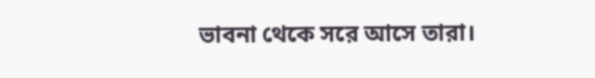ভাবনা থেকে সরে আসে তারা।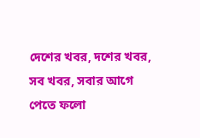দেশের খবর, দশের খবর, সব খবর, সবার আগে পেতে ফলো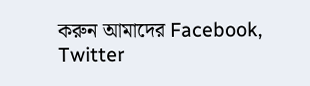করুন আমাদের Facebook, Twitter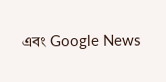এবং Google News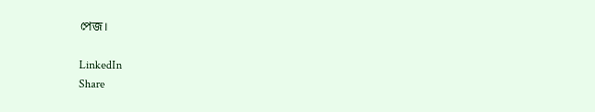পেজ।

LinkedIn
Share